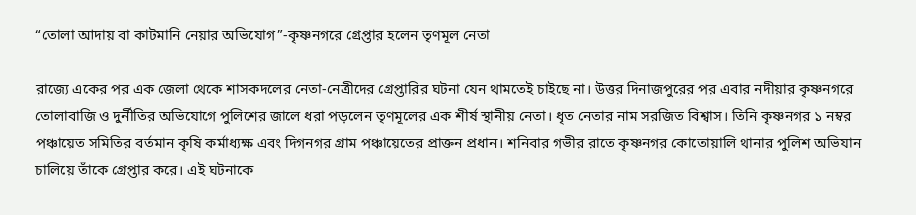“তোলা আদায় বা কাটমানি নেয়ার অভিযোগ”-কৃষ্ণনগরে গ্রেপ্তার হলেন তৃণমূল নেতা

রাজ্যে একের পর এক জেলা থেকে শাসকদলের নেতা-নেত্রীদের গ্রেপ্তারির ঘটনা যেন থামতেই চাইছে না। উত্তর দিনাজপুরের পর এবার নদীয়ার কৃষ্ণনগরে তোলাবাজি ও দুর্নীতির অভিযোগে পুলিশের জালে ধরা পড়লেন তৃণমূলের এক শীর্ষ স্থানীয় নেতা। ধৃত নেতার নাম সরজিত বিশ্বাস। তিনি কৃষ্ণনগর ১ নম্বর পঞ্চায়েত সমিতির বর্তমান কৃষি কর্মাধ্যক্ষ এবং দিগনগর গ্রাম পঞ্চায়েতের প্রাক্তন প্রধান। শনিবার গভীর রাতে কৃষ্ণনগর কোতোয়ালি থানার পুলিশ অভিযান চালিয়ে তাঁকে গ্রেপ্তার করে। এই ঘটনাকে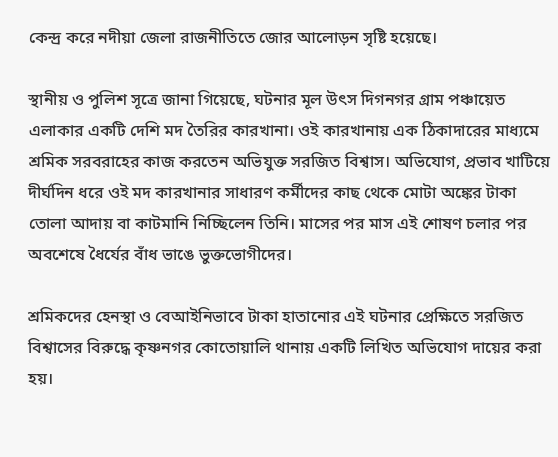কেন্দ্র করে নদীয়া জেলা রাজনীতিতে জোর আলোড়ন সৃষ্টি হয়েছে।

স্থানীয় ও পুলিশ সূত্রে জানা গিয়েছে, ঘটনার মূল উৎস দিগনগর গ্রাম পঞ্চায়েত এলাকার একটি দেশি মদ তৈরির কারখানা। ওই কারখানায় এক ঠিকাদারের মাধ্যমে শ্রমিক সরবরাহের কাজ করতেন অভিযুক্ত সরজিত বিশ্বাস। অভিযোগ, প্রভাব খাটিয়ে দীর্ঘদিন ধরে ওই মদ কারখানার সাধারণ কর্মীদের কাছ থেকে মোটা অঙ্কের টাকা তোলা আদায় বা কাটমানি নিচ্ছিলেন তিনি। মাসের পর মাস এই শোষণ চলার পর অবশেষে ধৈর্যের বাঁধ ভাঙে ভুক্তভোগীদের।

শ্রমিকদের হেনস্থা ও বেআইনিভাবে টাকা হাতানোর এই ঘটনার প্রেক্ষিতে সরজিত বিশ্বাসের বিরুদ্ধে কৃষ্ণনগর কোতোয়ালি থানায় একটি লিখিত অভিযোগ দায়ের করা হয়।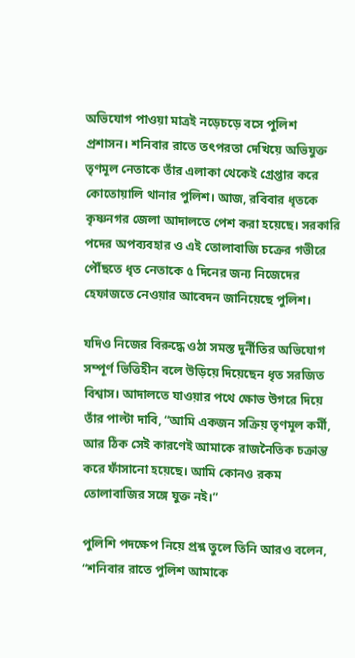অভিযোগ পাওয়া মাত্রই নড়েচড়ে বসে পুলিশ প্রশাসন। শনিবার রাতে তৎপরতা দেখিয়ে অভিযুক্ত তৃণমূল নেতাকে তাঁর এলাকা থেকেই গ্রেপ্তার করে কোতোয়ালি থানার পুলিশ। আজ, রবিবার ধৃতকে কৃষ্ণনগর জেলা আদালতে পেশ করা হয়েছে। সরকারি পদের অপব্যবহার ও এই তোলাবাজি চক্রের গভীরে পৌঁছতে ধৃত নেতাকে ৫ দিনের জন্য নিজেদের হেফাজতে নেওয়ার আবেদন জানিয়েছে পুলিশ।

যদিও নিজের বিরুদ্ধে ওঠা সমস্ত দুর্নীতির অভিযোগ সম্পূর্ণ ভিত্তিহীন বলে উড়িয়ে দিয়েছেন ধৃত সরজিত বিশ্বাস। আদালতে যাওয়ার পথে ক্ষোভ উগরে দিয়ে তাঁর পাল্টা দাবি, “আমি একজন সক্রিয় তৃণমূল কর্মী, আর ঠিক সেই কারণেই আমাকে রাজনৈতিক চক্রান্ত করে ফাঁসানো হয়েছে। আমি কোনও রকম তোলাবাজির সঙ্গে যুক্ত নই।”

পুলিশি পদক্ষেপ নিয়ে প্রশ্ন তুলে তিনি আরও বলেন, “শনিবার রাতে পুলিশ আমাকে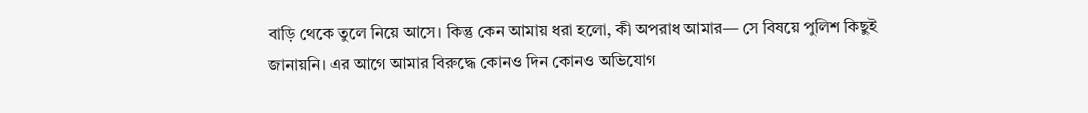বাড়ি থেকে তুলে নিয়ে আসে। কিন্তু কেন আমায় ধরা হলো, কী অপরাধ আমার— সে বিষয়ে পুলিশ কিছুই জানায়নি। এর আগে আমার বিরুদ্ধে কোনও দিন কোনও অভিযোগ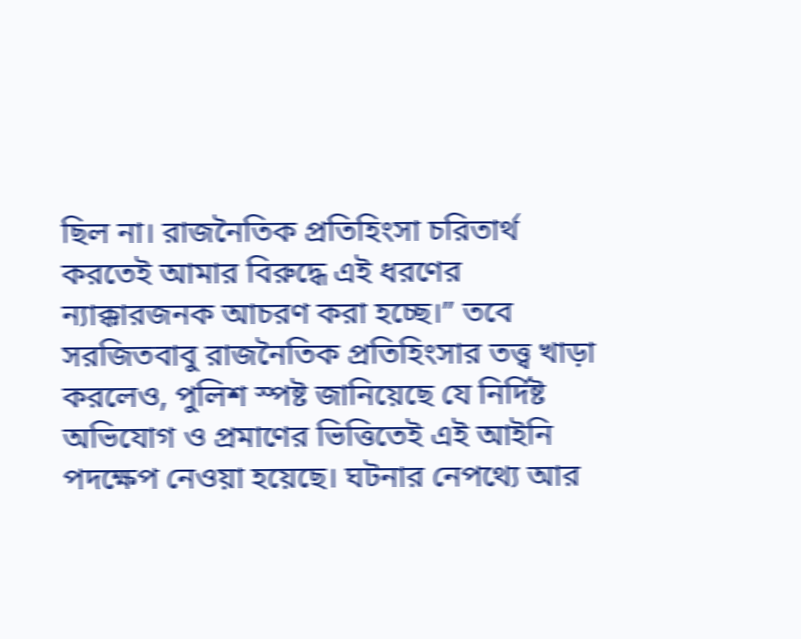ছিল না। রাজনৈতিক প্রতিহিংসা চরিতার্থ করতেই আমার বিরুদ্ধে এই ধরণের ন্যাক্কারজনক আচরণ করা হচ্ছে।” তবে সরজিতবাবু রাজনৈতিক প্রতিহিংসার তত্ত্ব খাড়া করলেও, পুলিশ স্পষ্ট জানিয়েছে যে নির্দিষ্ট অভিযোগ ও প্রমাণের ভিত্তিতেই এই আইনি পদক্ষেপ নেওয়া হয়েছে। ঘটনার নেপথ্যে আর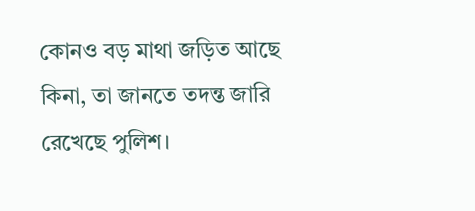কোনও বড় মাথা জড়িত আছে কিনা, তা জানতে তদন্ত জারি রেখেছে পুলিশ।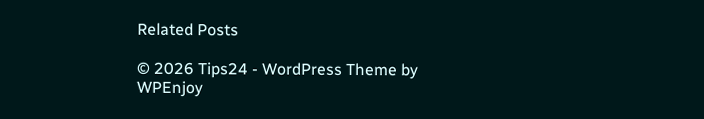Related Posts

© 2026 Tips24 - WordPress Theme by WPEnjoy